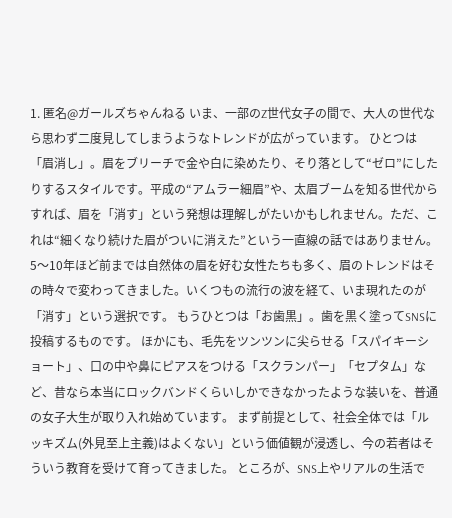1. 匿名@ガールズちゃんねる いま、一部のZ世代女子の間で、大人の世代なら思わず二度見してしまうようなトレンドが広がっています。 ひとつは「眉消し」。眉をブリーチで金や白に染めたり、そり落として“ゼロ”にしたりするスタイルです。平成の“アムラー細眉”や、太眉ブームを知る世代からすれば、眉を「消す」という発想は理解しがたいかもしれません。ただ、これは“細くなり続けた眉がついに消えた”という一直線の話ではありません。5〜10年ほど前までは自然体の眉を好む女性たちも多く、眉のトレンドはその時々で変わってきました。いくつもの流行の波を経て、いま現れたのが「消す」という選択です。 もうひとつは「お歯黒」。歯を黒く塗ってSNSに投稿するものです。 ほかにも、毛先をツンツンに尖らせる「スパイキーショート」、口の中や鼻にピアスをつける「スクランパー」「セプタム」など、昔なら本当にロックバンドくらいしかできなかったような装いを、普通の女子大生が取り入れ始めています。 まず前提として、社会全体では「ルッキズム(外見至上主義)はよくない」という価値観が浸透し、今の若者はそういう教育を受けて育ってきました。 ところが、SNS上やリアルの生活で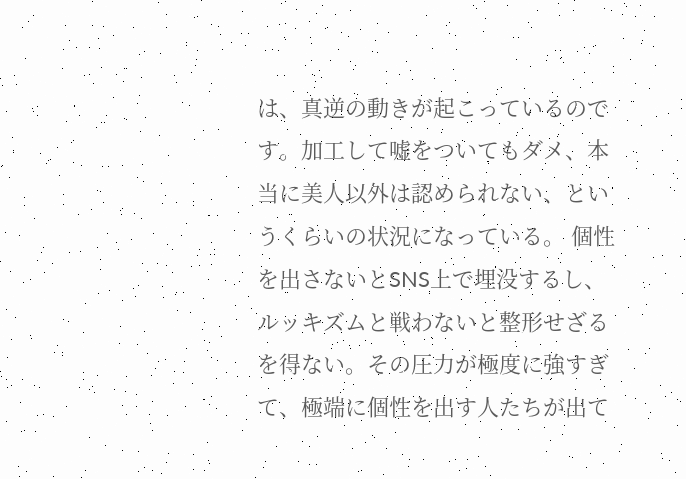は、真逆の動きが起こっているのです。加工して嘘をついてもダメ、本当に美人以外は認められない、というくらいの状況になっている。 個性を出さないとSNS上で埋没するし、ルッキズムと戦わないと整形せざるを得ない。その圧力が極度に強すぎて、極端に個性を出す人たちが出て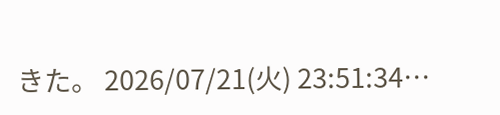きた。 2026/07/21(火) 23:51:34…